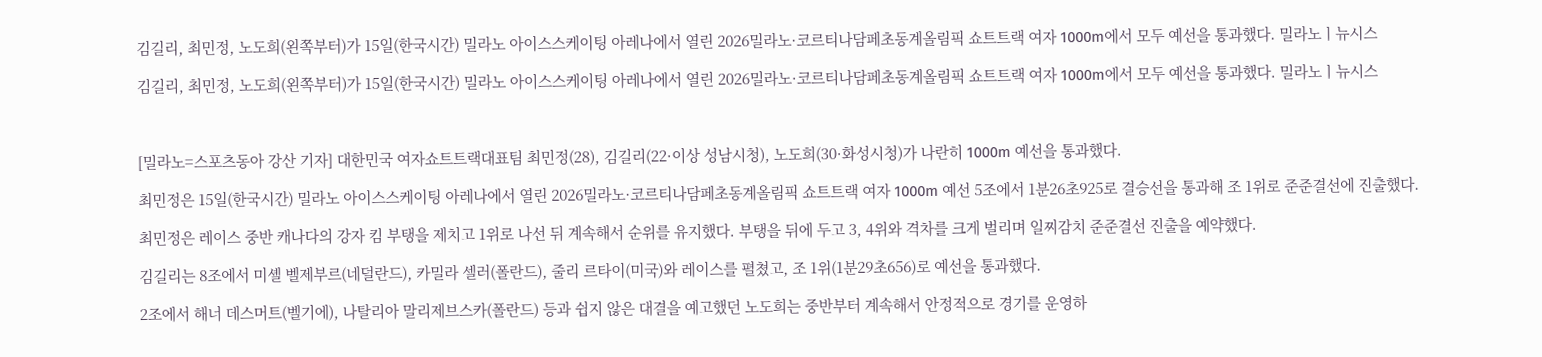김길리, 최민정, 노도희(왼쪽부터)가 15일(한국시간) 밀라노 아이스스케이팅 아레나에서 열린 2026밀라노·코르티나담페초동계올림픽 쇼트트랙 여자 1000m에서 모두 예선을 통과했다. 밀라노ㅣ뉴시스

김길리, 최민정, 노도희(왼쪽부터)가 15일(한국시간) 밀라노 아이스스케이팅 아레나에서 열린 2026밀라노·코르티나담페초동계올림픽 쇼트트랙 여자 1000m에서 모두 예선을 통과했다. 밀라노ㅣ뉴시스



[밀라노=스포츠동아 강산 기자] 대한민국 여자쇼트트랙대표팀 최민정(28), 김길리(22·이상 성남시청), 노도희(30·화성시청)가 나란히 1000m 예선을 통과했다.

최민정은 15일(한국시간) 밀라노 아이스스케이팅 아레나에서 열린 2026밀라노·코르티나담페초동계올림픽 쇼트트랙 여자 1000m 예선 5조에서 1분26초925로 결승선을 통과해 조 1위로 준준결선에 진출했다.

최민정은 레이스 중반 캐나다의 강자 킴 부탱을 제치고 1위로 나선 뒤 계속해서 순위를 유지했다. 부탱을 뒤에 두고 3, 4위와 격차를 크게 벌리며 일찌감치 준준결선 진출을 예약했다.

김길리는 8조에서 미셸 벨제부르(네덜란드), 카밀라 셀러(폴란드), 줄리 르타이(미국)와 레이스를 펼쳤고, 조 1위(1분29초656)로 예선을 통과했다.

2조에서 해너 데스머트(벨기에), 나탈리아 말리제브스카(폴란드) 등과 쉽지 않은 대결을 예고했던 노도희는 중반부터 계속해서 안정적으로 경기를 운영하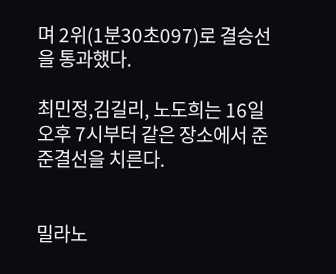며 2위(1분30초097)로 결승선을 통과했다.

최민정,김길리, 노도희는 16일 오후 7시부터 같은 장소에서 준준결선을 치른다.


밀라노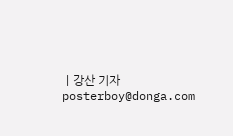ㅣ강산 기자 posterboy@donga.com